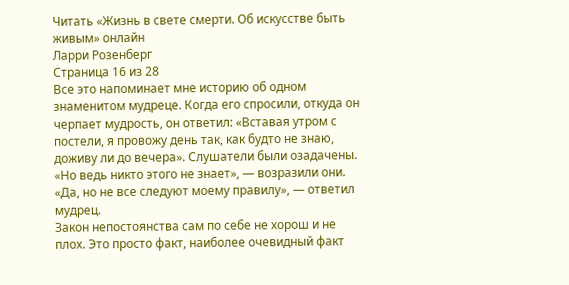Читать «Жизнь в свете смерти. Об искусстве быть живым» онлайн
Ларри Розенберг
Страница 16 из 28
Все это напоминает мне историю об одном знаменитом мудреце. Когда его спросили, откуда он черпает мудрость, он ответил: «Вставая утром с постели, я провожу день так, как будто не знаю, доживу ли до вечера». Слушатели были озадачены. «Но ведь никто этого не знает», — возразили они. «Да, но не все следуют моему правилу», — ответил мудрец.
Закон непостоянства сам по себе не хорош и не плох. Это просто факт, наиболее очевидный факт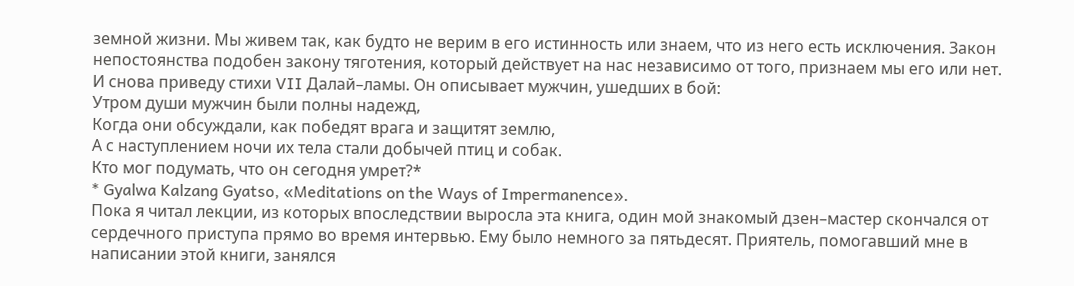земной жизни. Мы живем так, как будто не верим в его истинность или знаем, что из него есть исключения. Закон непостоянства подобен закону тяготения, который действует на нас независимо от того, признаем мы его или нет.
И снова приведу стихи VII Далай–ламы. Он описывает мужчин, ушедших в бой:
Утром души мужчин были полны надежд,
Когда они обсуждали, как победят врага и защитят землю,
А с наступлением ночи их тела стали добычей птиц и собак.
Кто мог подумать, что он сегодня умрет?*
* Gyalwa Kalzang Gyatso, «Meditations on the Ways of Impermanence».
Пока я читал лекции, из которых впоследствии выросла эта книга, один мой знакомый дзен–мастер скончался от сердечного приступа прямо во время интервью. Ему было немного за пятьдесят. Приятель, помогавший мне в написании этой книги, занялся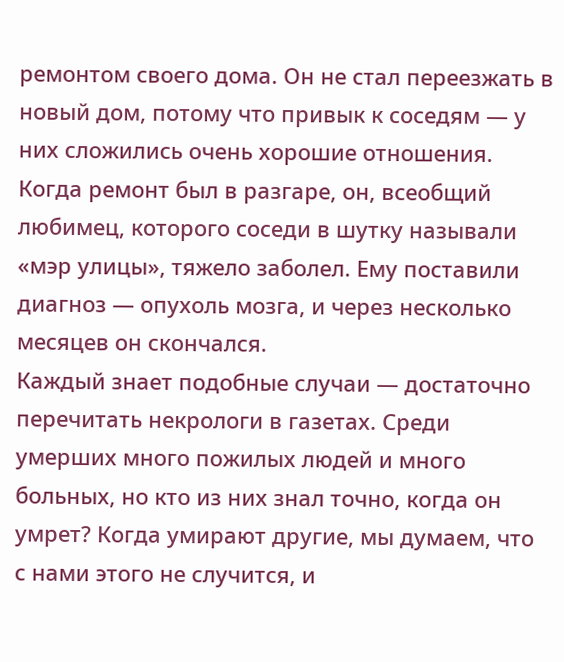ремонтом своего дома. Он не стал переезжать в новый дом, потому что привык к соседям — у них сложились очень хорошие отношения. Когда ремонт был в разгаре, он, всеобщий любимец, которого соседи в шутку называли «мэр улицы», тяжело заболел. Ему поставили диагноз — опухоль мозга, и через несколько месяцев он скончался.
Каждый знает подобные случаи — достаточно перечитать некрологи в газетах. Среди умерших много пожилых людей и много больных, но кто из них знал точно, когда он умрет? Когда умирают другие, мы думаем, что с нами этого не случится, и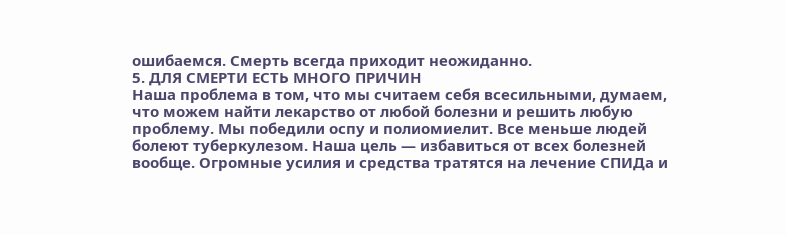ошибаемся. Смерть всегда приходит неожиданно.
5. ДЛЯ СМЕРТИ ЕСТЬ МНОГО ПРИЧИН
Наша проблема в том, что мы считаем себя всесильными, думаем, что можем найти лекарство от любой болезни и решить любую проблему. Мы победили оспу и полиомиелит. Все меньше людей болеют туберкулезом. Наша цель — избавиться от всех болезней вообще. Огромные усилия и средства тратятся на лечение СПИДа и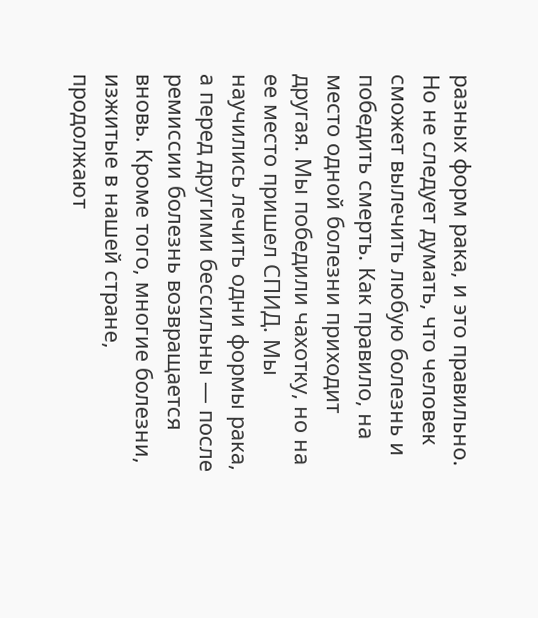разных форм рака, и это правильно. Но не следует думать, что человек сможет вылечить любую болезнь и победить смерть. Как правило, на место одной болезни приходит другая. Мы победили чахотку, но на ее место пришел СПИД. Мы научились лечить одни формы рака, а перед другими бессильны — после ремиссии болезнь возвращается вновь. Кроме того, многие болезни, изжитые в нашей стране, продолжают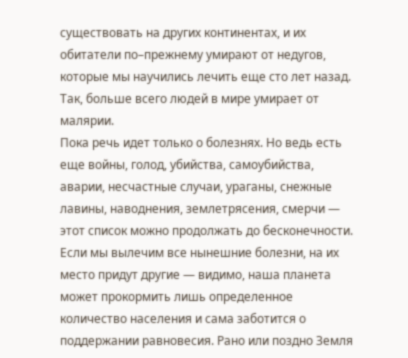существовать на других континентах, и их обитатели по–прежнему умирают от недугов, которые мы научились лечить еще сто лет назад. Так, больше всего людей в мире умирает от малярии.
Пока речь идет только о болезнях. Но ведь есть еще войны, голод, убийства, самоубийства, аварии, несчастные случаи, ураганы, снежные лавины, наводнения, землетрясения, смерчи — этот список можно продолжать до бесконечности. Если мы вылечим все нынешние болезни, на их место придут другие — видимо, наша планета может прокормить лишь определенное количество населения и сама заботится о поддержании равновесия. Рано или поздно Земля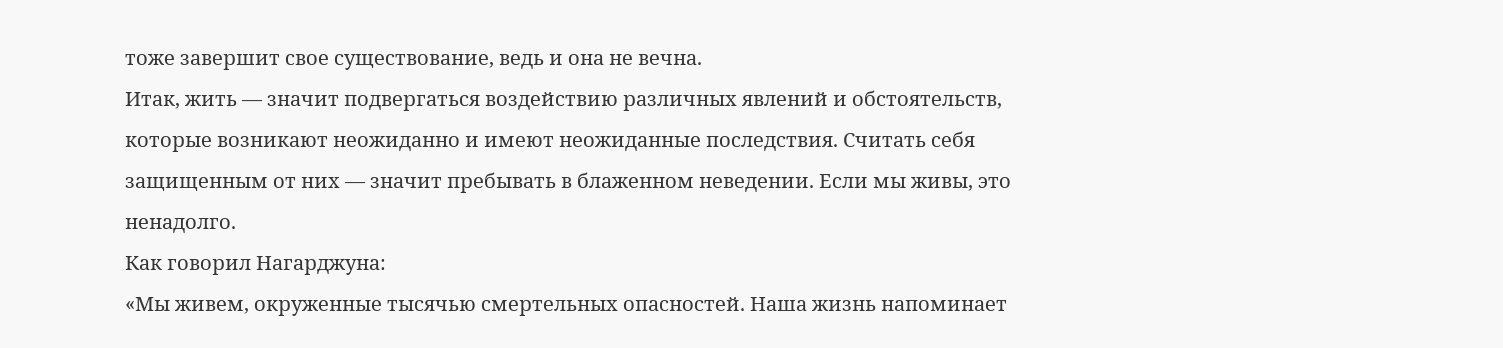тоже завершит свое существование, ведь и она не вечна.
Итак, жить — значит подвергаться воздействию различных явлений и обстоятельств, которые возникают неожиданно и имеют неожиданные последствия. Считать себя защищенным от них — значит пребывать в блаженном неведении. Если мы живы, это ненадолго.
Как говорил Нагарджуна:
«Мы живем, окруженные тысячью смертельных опасностей. Наша жизнь напоминает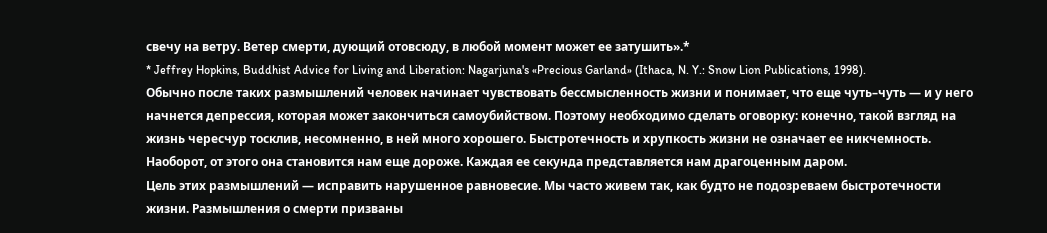свечу на ветру. Ветер смерти, дующий отовсюду, в любой момент может ее затушить».*
* Jeffrey Hopkins, Buddhist Advice for Living and Liberation: Nagarjuna's «Precious Garland» (Ithaca, N. Y.: Snow Lion Publications, 1998).
Обычно после таких размышлений человек начинает чувствовать бессмысленность жизни и понимает, что еще чуть–чуть — и у него начнется депрессия, которая может закончиться самоубийством. Поэтому необходимо сделать оговорку: конечно, такой взгляд на жизнь чересчур тосклив, несомненно, в ней много хорошего. Быстротечность и хрупкость жизни не означает ее никчемность. Наоборот, от этого она становится нам еще дороже. Каждая ее секунда представляется нам драгоценным даром.
Цель этих размышлений — исправить нарушенное равновесие. Мы часто живем так, как будто не подозреваем быстротечности жизни. Размышления о смерти призваны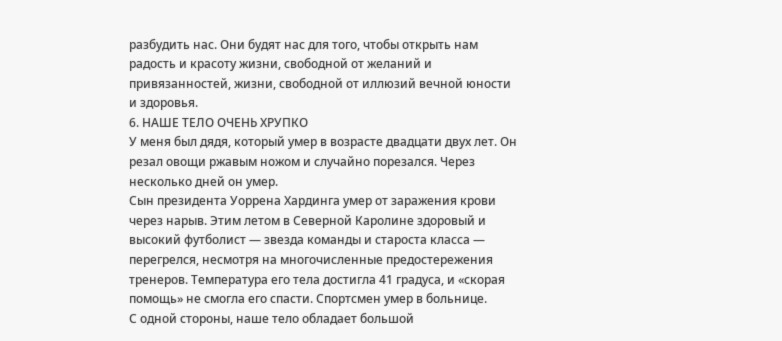разбудить нас. Они будят нас для того, чтобы открыть нам радость и красоту жизни, свободной от желаний и привязанностей, жизни, свободной от иллюзий вечной юности и здоровья.
6. НАШЕ ТЕЛО ОЧЕНЬ ХРУПКО
У меня был дядя, который умер в возрасте двадцати двух лет. Он резал овощи ржавым ножом и случайно порезался. Через несколько дней он умер.
Сын президента Уоррена Хардинга умер от заражения крови через нарыв. Этим летом в Северной Каролине здоровый и высокий футболист — звезда команды и староста класса — перегрелся, несмотря на многочисленные предостережения тренеров. Температура его тела достигла 41 градуса, и «скорая помощь» не смогла его спасти. Спортсмен умер в больнице.
С одной стороны, наше тело обладает большой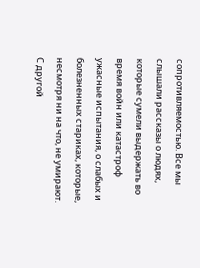сопротивляемостью. Все мы слышали рассказы о людях, которые сумели выдержать во время войн или катастроф ужасные испытания, о слабых и болезненных стариках, которые, несмотря ни на что, не умирают. С другой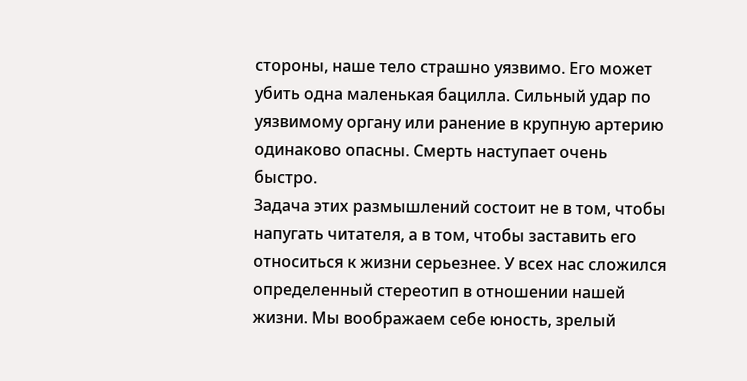стороны, наше тело страшно уязвимо. Его может убить одна маленькая бацилла. Сильный удар по уязвимому органу или ранение в крупную артерию одинаково опасны. Смерть наступает очень быстро.
Задача этих размышлений состоит не в том, чтобы напугать читателя, а в том, чтобы заставить его относиться к жизни серьезнее. У всех нас сложился определенный стереотип в отношении нашей жизни. Мы воображаем себе юность, зрелый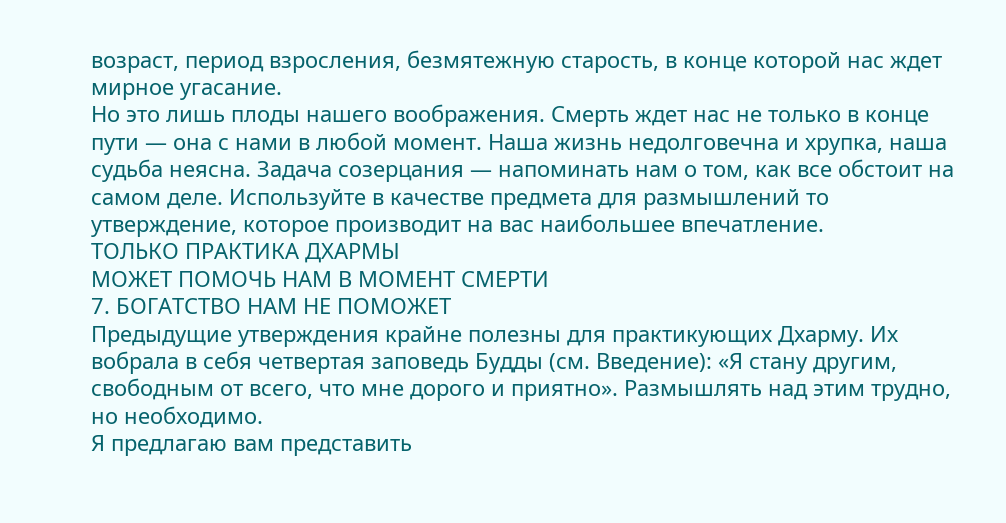возраст, период взросления, безмятежную старость, в конце которой нас ждет мирное угасание.
Но это лишь плоды нашего воображения. Смерть ждет нас не только в конце пути — она с нами в любой момент. Наша жизнь недолговечна и хрупка, наша судьба неясна. Задача созерцания — напоминать нам о том, как все обстоит на самом деле. Используйте в качестве предмета для размышлений то утверждение, которое производит на вас наибольшее впечатление.
ТОЛЬКО ПРАКТИКА ДХАРМЫ
МОЖЕТ ПОМОЧЬ НАМ В МОМЕНТ СМЕРТИ
7. БОГАТСТВО НАМ НЕ ПОМОЖЕТ
Предыдущие утверждения крайне полезны для практикующих Дхарму. Их вобрала в себя четвертая заповедь Будды (см. Введение): «Я стану другим, свободным от всего, что мне дорого и приятно». Размышлять над этим трудно, но необходимо.
Я предлагаю вам представить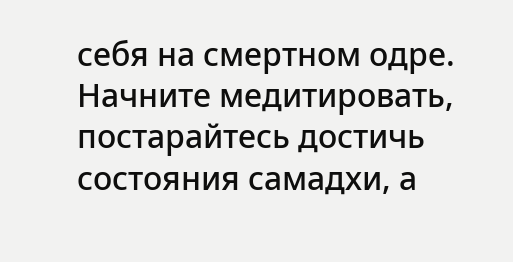себя на смертном одре. Начните медитировать, постарайтесь достичь состояния самадхи, а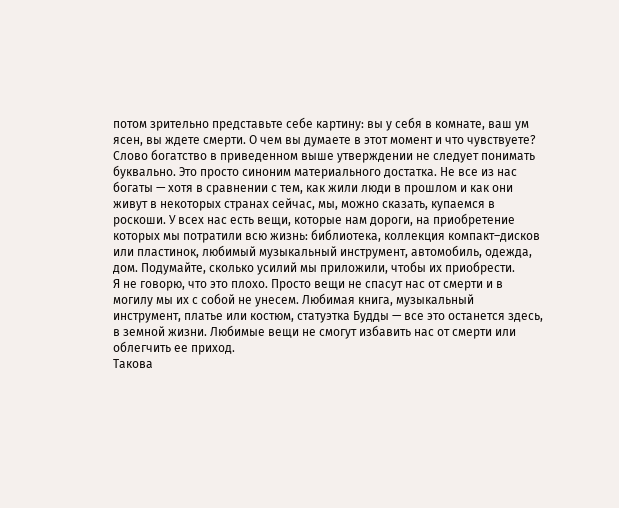потом зрительно представьте себе картину: вы у себя в комнате, ваш ум ясен, вы ждете смерти. О чем вы думаете в этот момент и что чувствуете?
Слово богатство в приведенном выше утверждении не следует понимать буквально. Это просто синоним материального достатка. Не все из нас богаты — хотя в сравнении с тем, как жили люди в прошлом и как они живут в некоторых странах сейчас, мы, можно сказать, купаемся в роскоши. У всех нас есть вещи, которые нам дороги, на приобретение которых мы потратили всю жизнь: библиотека, коллекция компакт–дисков или пластинок, любимый музыкальный инструмент, автомобиль, одежда, дом. Подумайте, сколько усилий мы приложили, чтобы их приобрести.
Я не говорю, что это плохо. Просто вещи не спасут нас от смерти и в могилу мы их с собой не унесем. Любимая книга, музыкальный инструмент, платье или костюм, статуэтка Будды — все это останется здесь, в земной жизни. Любимые вещи не смогут избавить нас от смерти или облегчить ее приход.
Такова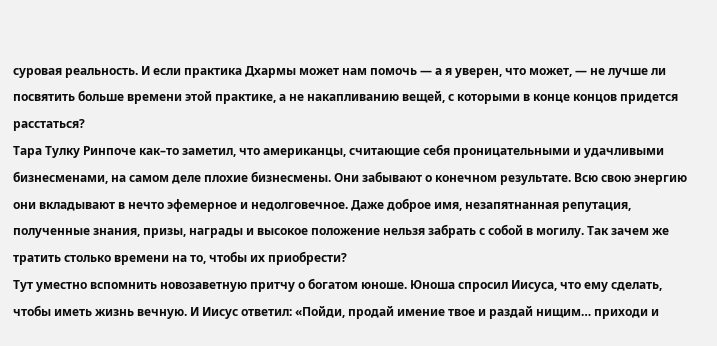суровая реальность. И если практика Дхармы может нам помочь — а я уверен, что может, — не лучше ли посвятить больше времени этой практике, а не накапливанию вещей, с которыми в конце концов придется расстаться?
Тара Тулку Ринпоче как–то заметил, что американцы, считающие себя проницательными и удачливыми бизнесменами, на самом деле плохие бизнесмены. Они забывают о конечном результате. Всю свою энергию они вкладывают в нечто эфемерное и недолговечное. Даже доброе имя, незапятнанная репутация, полученные знания, призы, награды и высокое положение нельзя забрать с собой в могилу. Так зачем же тратить столько времени на то, чтобы их приобрести?
Тут уместно вспомнить новозаветную притчу о богатом юноше. Юноша спросил Иисуса, что ему сделать, чтобы иметь жизнь вечную. И Иисус ответил: «Пойди, продай имение твое и раздай нищим… приходи и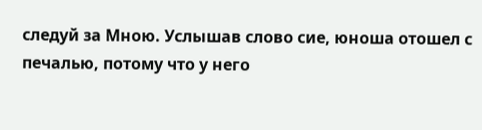следуй за Мною. Услышав слово сие, юноша отошел с печалью, потому что у него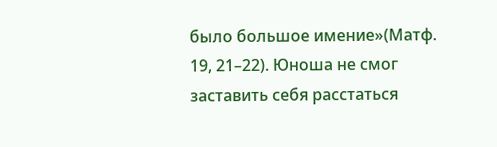было большое имение»(Матф. 19, 21–22). Юноша не смог заставить себя расстаться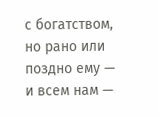с богатством, но рано или поздно ему — и всем нам —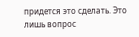придется это сделать. Это лишь вопрос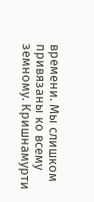времени. Мы слишком привязаны ко всему земному. Кришнамурти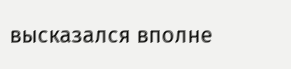высказался вполне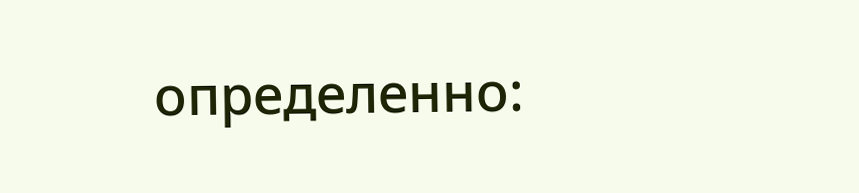определенно: